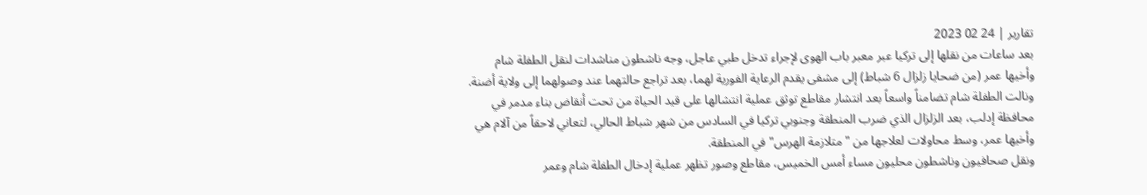تقارير | 24 02 2023
بعد ساعات من نقلها إلى تركيا عبر معبر باب الهوى لإجراء تدخل طبي عاجل، وجه ناشطون مناشدات لنقل الطفلة شام وأخيها عمر (من ضحايا زلزال 6 شباط) إلى مشفى يقدم الرعاية الفورية لهما، بعد تراجع حالتهما عند وصولهما إلى ولاية أضنة.
ونالت الطفلة شام تضامناً واسعاً بعد انتشار مقاطع توثق عملية انتشالها على قيد الحياة من تحت أنقاض بناء مدمر في محافظة إدلب، بعد الزلزال الذي ضرب المنطقة وجنوبي تركيا في السادس من شهر شباط الحالي، لتعاني لاحقاً من آلام هي وأخيها عمر، وسط محاولات لعلاجها من "متلازمة الهرس" في المنطقة.
ونقل صحافيون وناشطون محليون مساء أمس الخميس، مقاطع وصور تظهر عملية إدخال الطفلة شام وعمر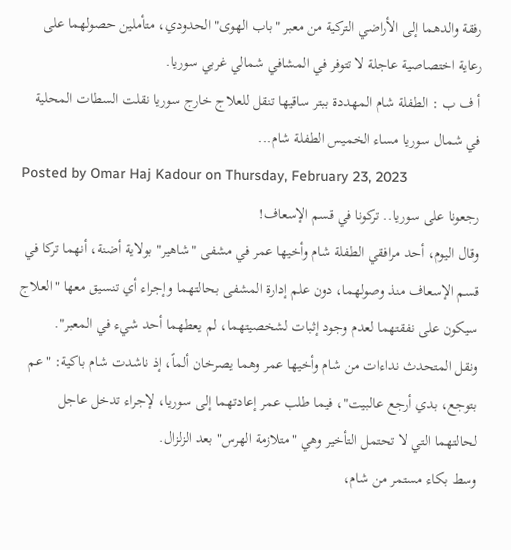رفقة والدهما إلى الأراضي التركية من معبر "باب الهوى" الحدودي، متأملين حصولهما على رعاية اختصاصية عاجلة لا تتوفر في المشافي شمالي غربي سوريا.
أ ف ب : الطفلة شام المهددة ببتر ساقيها تنقل للعلاج خارج سوريا نقلت السطات المحلية في شمال سوريا مساء الخميس الطفلة شام...
Posted by Omar Haj Kadour on Thursday, February 23, 2023
رجعونا على سوريا.. تركونا في قسم الإسعاف!
وقال اليوم، أحد مرافقي الطفلة شام وأخيها عمر في مشفى "شاهير" بولاية أضنة، أنهما تركا في قسم الإسعاف منذ وصولهما، دون علم إدارة المشفى بحالتهما وإجراء أي تنسيق معها "العلاج سيكون على نفقتهما لعدم وجود إثبات لشخصيتهما، لم يعطهما أحد شيء في المعبر".
ونقل المتحدث نداءات من شام وأخيها عمر وهما يصرخان ألماً، إذ ناشدت شام باكية: "عم بتوجع، بدي أرجع عالبيت"، فيما طلب عمر إعادتهما إلى سوريا، لإجراء تدخل عاجل لحالتهما التي لا تحتمل التأخير وهي "متلازمة الهرس" بعد الزلزال.
وسط بكاء مستمر من شام،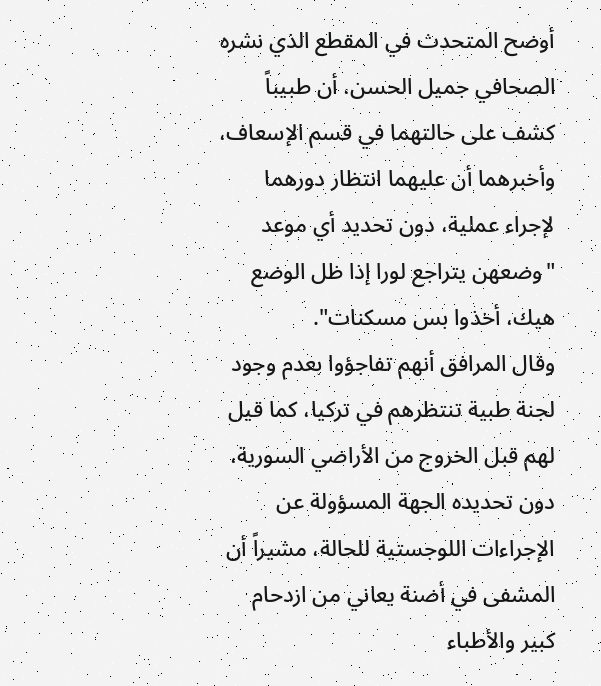أوضح المتحدث في المقطع الذي نشره الصحافي جميل الحسن، أن طبيباً كشف على حالتهما في قسم الإسعاف، وأخبرهما أن عليهما انتظار دورهما لإجراء عملية، دون تحديد أي موعد "وضعهن يتراجع لورا إذا ظل الوضع هيك، أخذوا بس مسكنات".
وقال المرافق أنهم تفاجؤوا بعدم وجود لجنة طبية تنتظرهم في تركيا، كما قيل لهم قبل الخروج من الأراضي السورية، دون تحديده الجهة المسؤولة عن الإجراءات اللوجستية للحالة، مشيراً أن المشفى في أضنة يعاني من ازدحام كبير والأطباء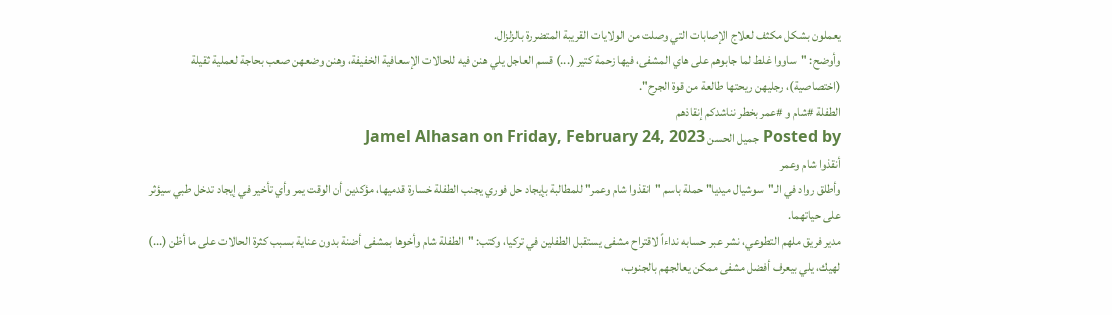يعملون بشكل مكثف لعلاج الإصابات التي وصلت من الولايات القريبة المتضررة بالزلزال.
وأوضح: "ساووا غلط لما جابوهم على هاي المشفى، فيها زحمة كتير (...) قسم العاجل يلي هنن فيه للحالات الإسعافية الخفيفة، وهنن وضعهن صعب بحاجة لعملية ثقيلة (اختصاصية)، رجليهن ريحتها طالعة من قوة الجرح".
الطفلة #شام و #عمر بخطر نناشدكم إنقاذهم
Posted by جميل الحسن Jamel Alhasan on Friday, February 24, 2023
أنقذوا شام وعمر
وأطلق رواد في الـ"سوشيال ميديا" حملة باسم "انقذوا شام وعمر" للمطالبة بإيجاد حل فوري يجنب الطفلة خسارة قدميها، مؤكدين أن الوقت يمر وأي تأخير في إيجاد تدخل طبي سيؤثر على حياتهما.
مدير فريق ملهم التطوعي، نشر عبر حسابه نداءاً لاقتراح مشفى يستقبل الطفلين في تركيا، وكتب: "الطفلة شام وأخوها بمشفى أضنة بدون عناية بسبب كثرة الحالات على ما أظن (...) لهيك، يلي بيعرف أفضل مشفى ممكن يعالجهم بالجنوب،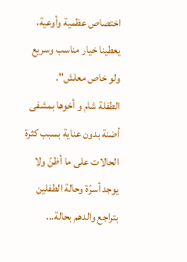اختصاص عظمية وأوعية، يعطينا خيار مناسب وسريع ولو خاص معلش".
الطفلة شام و أخوها بمشفى أضنة بدون عناية بسبب كثرة الحالات على ما أظنّ ولا يوجد أسرّة وحالة الطفلين بتراجع والدهم بحالة...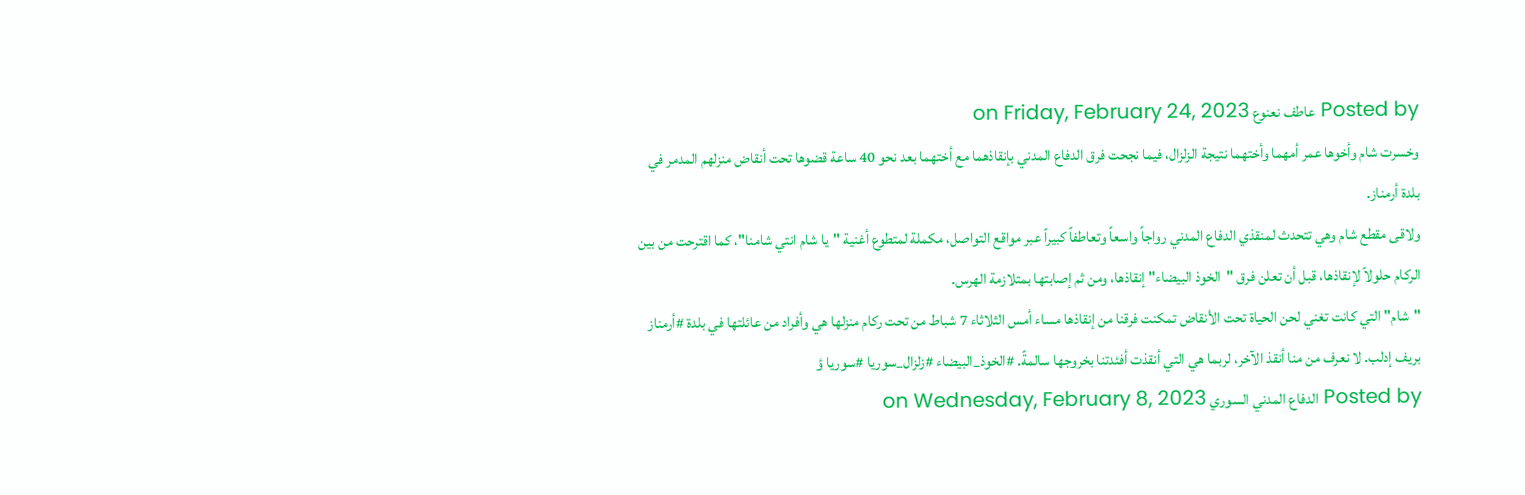Posted by عاطف نعنوع on Friday, February 24, 2023
وخسرت شام وأخوها عمر أمهما وأختهما نتيجة الزلزال، فيما نجحت فرق الدفاع المدني بإنقاذهما مع أختهما بعد نحو 40 ساعة قضوها تحت أنقاض منزلهم المدمر في بلدة أرمناز.
ولاقى مقطع شام وهي تتحدث لمنقذي الدفاع المدني رواجاً واسعاً وتعاطفاً كبيراً عبر مواقع التواصل، مكملة لمتطوع أغنية "يا شام انتي شامنا"، كما اقترحت من بين الركام حلولاً لإنقاذها، قبل أن تعلن فرق "الخوذ البيضاء" إنقاذها، ومن ثم إصابتها بمتلازمة الهرس.
"شام" التي كانت تغني لحن الحياة تحت الأنقاض تمكنت فرقنا من إنقاذها مساء أمس الثلاثاء 7 شباط من تحت ركام منزلها هي وأفراد من عائلتها في بلدة #أرمناز بريف إدلب. لا نعرف من منا أنقذ الآخر، لربما هي التي أنقذت أفئدتنا بخروجها سالمةً. #الخوذ_البيضاء #زلزال_سوريا #سوريا ؤ
Posted by الدفاع المدني السوري on Wednesday, February 8, 2023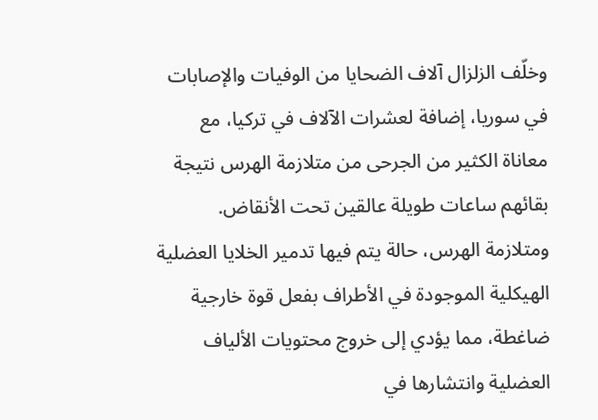وخلّف الزلزال آلاف الضحايا من الوفيات والإصابات في سوريا، إضافة لعشرات الآلاف في تركيا، مع معاناة الكثير من الجرحى من متلازمة الهرس نتيجة بقائهم ساعات طويلة عالقين تحت الأنقاض.
ومتلازمة الهرس، حالة يتم فيها تدمير الخلايا العضلية الهيكلية الموجودة في الأطراف بفعل قوة خارجية ضاغطة، مما يؤدي إلى خروج محتويات الألياف العضلية وانتشارها في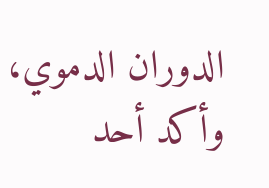الدوران الدموي، وأكد أحد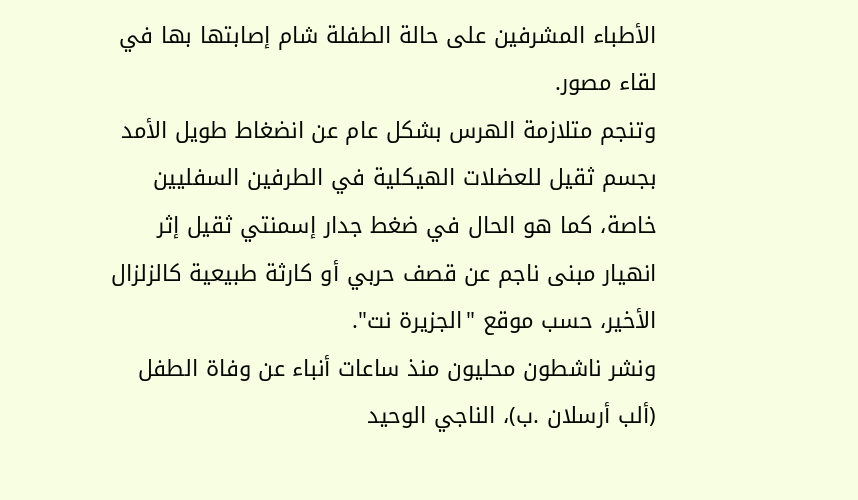الأطباء المشرفين على حالة الطفلة شام إصابتها بها في لقاء مصور.
وتنجم متلازمة الهرس بشكل عام عن انضغاط طويل الأمد بجسم ثقيل للعضلات الهيكلية في الطرفين السفليين خاصة، كما هو الحال في ضغط جدار إسمنتي ثقيل إثر انهيار مبنى ناجم عن قصف حربي أو كارثة طبيعية كالزلزال الأخير، حسب موقع "الجزيرة نت".
ونشر ناشطون محليون منذ ساعات أنباء عن وفاة الطفل (ألب أرسلان .ب)، الناجي الوحيد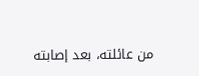من عائلته، بعد إصابته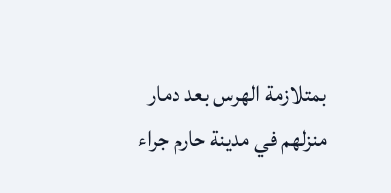بمتلازمة الهرس بعد دمار منزلهم في مدينة حارم جراء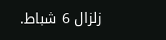زلزال 6 شباط.